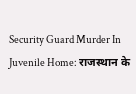Security Guard Murder In Juvenile Home: राजस्थान के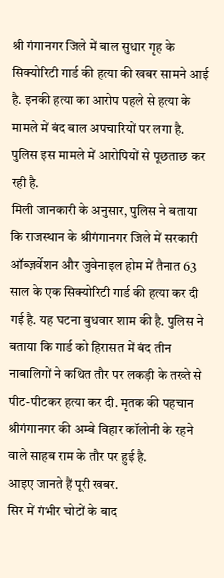श्री गंगानगर जिले में बाल सुधार गृह के सिक्योरिटी गार्ड की हत्या की खबर सामने आई है. इनकी हत्या का आरोप पहले से हत्या के मामले में बंद बाल अपचारियों पर लगा है. पुलिस इस मामले में आरोपियों से पूछताछ कर रही है.
मिली जानकारी के अनुसार, पुलिस ने बताया कि राजस्थान के श्रीगंगानगर जिले में सरकारी ऑब्ज़र्वेशन और जुवेनाइल होम में तैनात 63 साल के एक सिक्योरिटी गार्ड की हत्या कर दी गई है. यह घटना बुधवार शाम की है. पुलिस ने बताया कि गार्ड को हिरासत में बंद तीन नाबालिगों ने कथित तौर पर लकड़ी के तख्ते से पीट-पीटकर हत्या कर दी. मृतक की पहचान श्रीगंगानगर की अम्बे विहार कॉलोनी के रहने वाले साहब राम के तौर पर हुई है.
आइए जानते हैं पूरी खबर.
सिर में गंभीर चोटों के बाद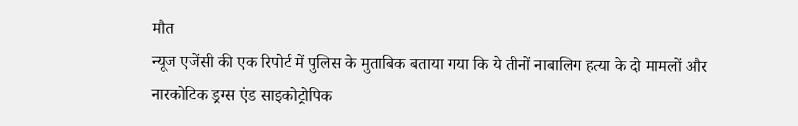मौत
न्यूज एजेंसी की एक रिपोर्ट में पुलिस के मुताबिक बताया गया कि ये तीनों नाबालिग हत्या के दो मामलों और नारकोटिक ड्रग्स एंड साइकोट्रोपिक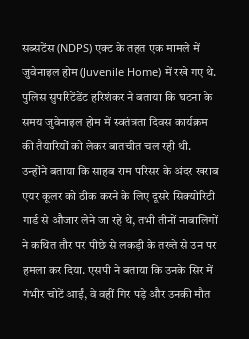सब्सटेंस (NDPS) एक्ट के तहत एक मामले में जुवेनाइल होम (Juvenile Home) में रखे गए थे. पुलिस सुपरिटेंडेंट हरिशंकर ने बताया कि घटना के समय जुवेनाइल होम में स्वतंत्रता दिवस कार्यक्रम की तैयारियों को लेकर बातचीत चल रही थी.
उन्होंने बताया कि साहब राम परिसर के अंदर खराब एयर कूलर को ठीक करने के लिए दूसरे सिक्योरिटी गार्ड से औजार लेने जा रहे थे, तभी तीनों नाबालिगों ने कथित तौर पर पीछे से लकड़ी के तख्ते से उन पर हमला कर दिया. एसपी ने बताया कि उनके सिर में गंभीर चोटें आईं, वे वहीं गिर पड़े और उनकी मौत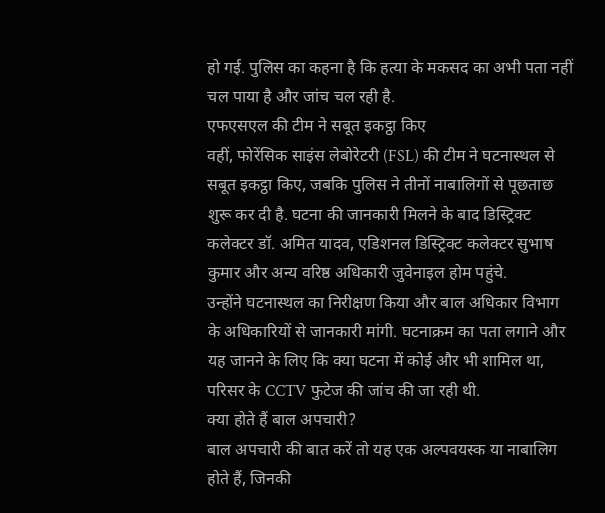हो गई. पुलिस का कहना है कि हत्या के मकसद का अभी पता नहीं चल पाया है और जांच चल रही है.
एफएसएल की टीम ने सबूत इकट्ठा किए
वहीं, फोरेंसिक साइंस लेबोरेटरी (FSL) की टीम ने घटनास्थल से सबूत इकट्ठा किए, जबकि पुलिस ने तीनों नाबालिगों से पूछताछ शुरू कर दी है. घटना की जानकारी मिलने के बाद डिस्ट्रिक्ट कलेक्टर डॉ. अमित यादव, एडिशनल डिस्ट्रिक्ट कलेक्टर सुभाष कुमार और अन्य वरिष्ठ अधिकारी जुवेनाइल होम पहुंचे.
उन्होंने घटनास्थल का निरीक्षण किया और बाल अधिकार विभाग के अधिकारियों से जानकारी मांगी. घटनाक्रम का पता लगाने और यह जानने के लिए कि क्या घटना में कोई और भी शामिल था, परिसर के CCTV फुटेज की जांच की जा रही थी.
क्या होते हैं बाल अपचारी?
बाल अपचारी की बात करें तो यह एक अल्पवयस्क या नाबालिग होते हैं, जिनकी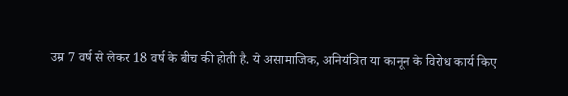उम्र 7 वर्ष से लेकर 18 वर्ष के बीच की होती है. ये असामाजिक, अनियंत्रित या कानून के विरोध कार्य किए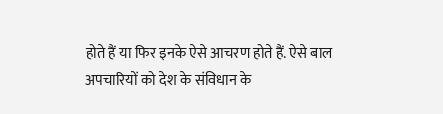होते हैं या फिर इनके ऐसे आचरण होते हैं. ऐसे बाल अपचारियों को देश के संविधान के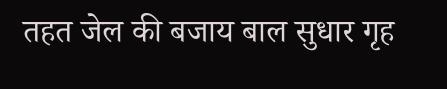तहत जेल की बजाय बाल सुधार गृह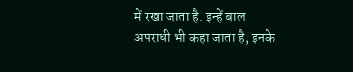में रखा जाता है. इन्हें बाल अपराधी भी कहा जाता है, इनके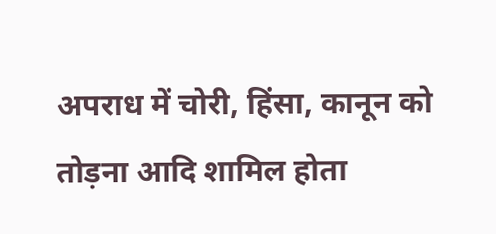अपराध में चोरी, हिंसा, कानून को तोड़ना आदि शामिल होता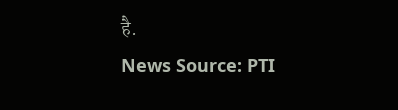है.
News Source: PTI